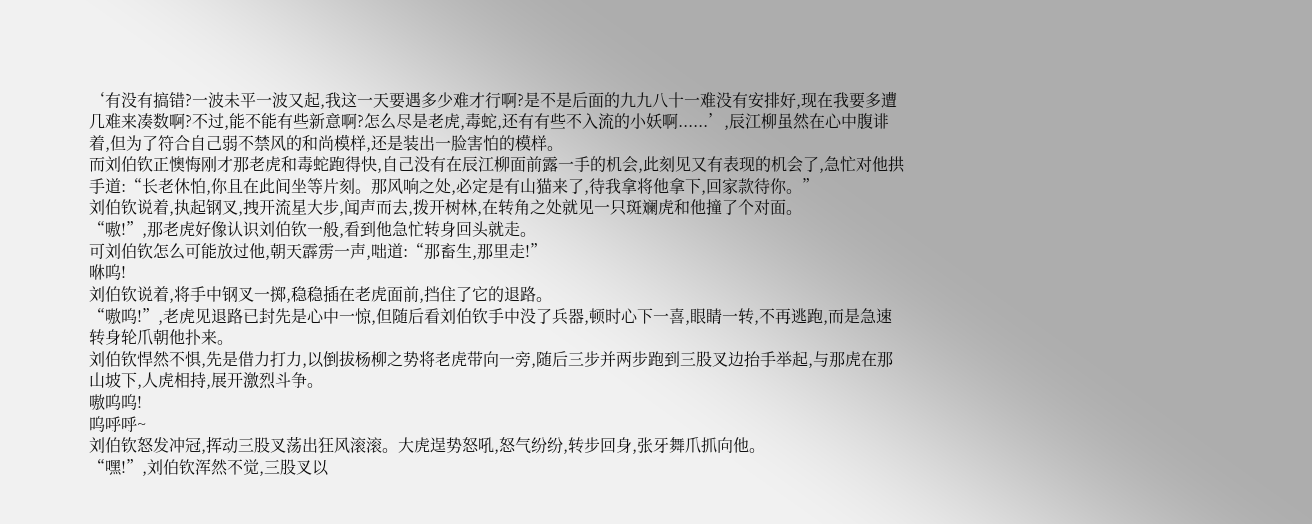‘有没有搞错?一波未平一波又起,我这一天要遇多少难才行啊?是不是后面的九九八十一难没有安排好,现在我要多遭几难来凑数啊?不过,能不能有些新意啊?怎么尽是老虎,毒蛇,还有有些不入流的小妖啊......’,辰江柳虽然在心中腹诽着,但为了符合自己弱不禁风的和尚模样,还是装出一脸害怕的模样。
而刘伯钦正懊悔刚才那老虎和毒蛇跑得快,自己没有在辰江柳面前露一手的机会,此刻见又有表现的机会了,急忙对他拱手道:“长老休怕,你且在此间坐等片刻。那风响之处,必定是有山猫来了,待我拿将他拿下,回家款待你。”
刘伯钦说着,执起钢叉,拽开流星大步,闻声而去,拨开树林,在转角之处就见一只斑斓虎和他撞了个对面。
“嗷!”,那老虎好像认识刘伯钦一般,看到他急忙转身回头就走。
可刘伯钦怎么可能放过他,朝天霹雳一声,咄道:“那畜生,那里走!”
咻呜!
刘伯钦说着,将手中钢叉一掷,稳稳插在老虎面前,挡住了它的退路。
“嗷呜!”,老虎见退路已封先是心中一惊,但随后看刘伯钦手中没了兵器,顿时心下一喜,眼睛一转,不再逃跑,而是急速转身轮爪朝他扑来。
刘伯钦悍然不惧,先是借力打力,以倒拔杨柳之势将老虎带向一旁,随后三步并两步跑到三股叉边抬手举起,与那虎在那山坡下,人虎相持,展开激烈斗争。
嗷呜呜!
呜呼呼~
刘伯钦怒发冲冠,挥动三股叉荡出狂风滚滚。大虎逞势怒吼,怒气纷纷,转步回身,张牙舞爪抓向他。
“嘿!”,刘伯钦浑然不觉,三股叉以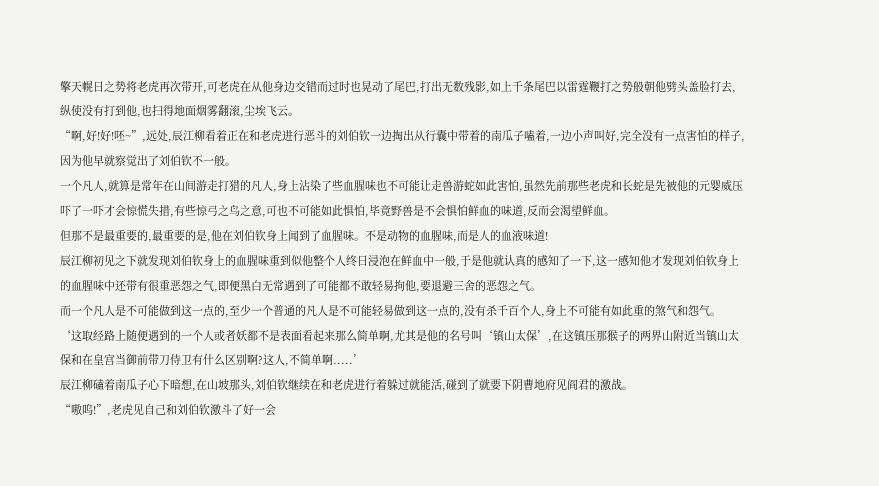擎天幌日之势将老虎再次带开,可老虎在从他身边交错而过时也晃动了尾巴,打出无数残影,如上千条尾巴以雷霆鞭打之势般朝他劈头盖脸打去,纵使没有打到他,也扫得地面烟雾翻滚,尘埃飞云。
“啊,好!好!呸~”,远处,辰江柳看着正在和老虎进行恶斗的刘伯钦一边掏出从行囊中带着的南瓜子嗑着,一边小声叫好,完全没有一点害怕的样子,因为他早就察觉出了刘伯钦不一般。
一个凡人,就算是常年在山间游走打猎的凡人,身上沾染了些血腥味也不可能让走兽游蛇如此害怕,虽然先前那些老虎和长蛇是先被他的元婴威压吓了一吓才会惊慌失措,有些惊弓之鸟之意,可也不可能如此惧怕,毕竟野兽是不会惧怕鲜血的味道,反而会渴望鲜血。
但那不是最重要的,最重要的是,他在刘伯钦身上闻到了血腥味。不是动物的血腥味,而是人的血液味道!
辰江柳初见之下就发现刘伯钦身上的血腥味重到似他整个人终日浸泡在鲜血中一般,于是他就认真的感知了一下,这一感知他才发现刘伯钦身上的血腥味中还带有很重恶怨之气,即便黑白无常遇到了可能都不敢轻易拘他,要退避三舍的恶怨之气。
而一个凡人是不可能做到这一点的,至少一个普通的凡人是不可能轻易做到这一点的,没有杀千百个人,身上不可能有如此重的煞气和怨气。
‘这取经路上随便遇到的一个人或者妖都不是表面看起来那么简单啊,尤其是他的名号叫‘镇山太保’,在这镇压那猴子的两界山附近当镇山太保和在皇宫当御前带刀侍卫有什么区别啊?这人,不简单啊.....’
辰江柳磕着南瓜子心下暗想,在山坡那头,刘伯钦继续在和老虎进行着躲过就能活,碰到了就要下阴曹地府见阎君的激战。
“嗷呜!”,老虎见自己和刘伯钦激斗了好一会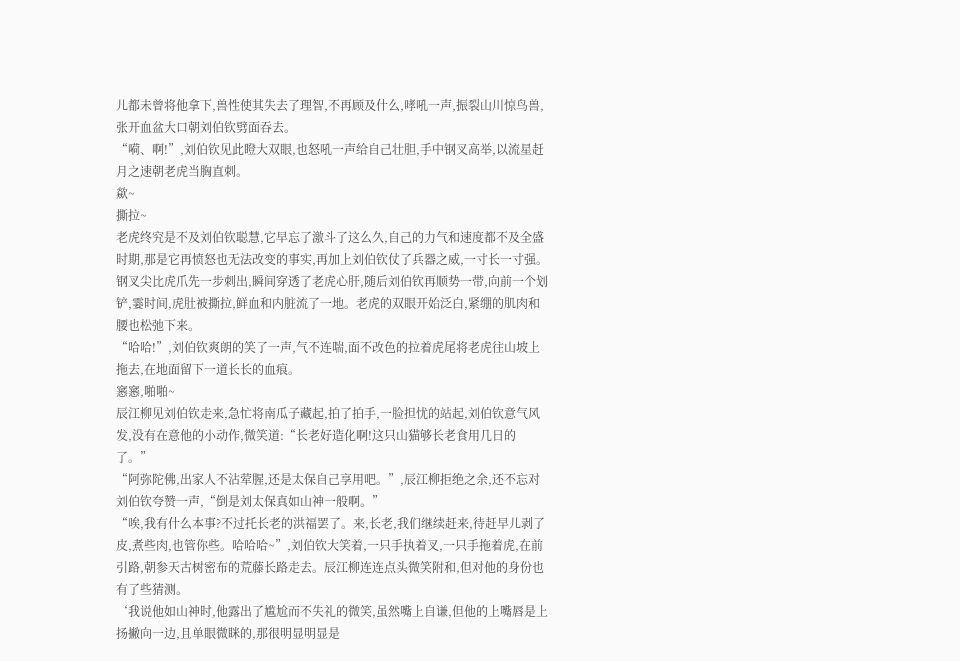儿都未曾将他拿下,兽性使其失去了理智,不再顾及什么,哮吼一声,振裂山川惊鸟兽,张开血盆大口朝刘伯钦劈面吞去。
“嗬、啊!”,刘伯钦见此瞪大双眼,也怒吼一声给自己壮胆,手中钢叉高举,以流星赶月之速朝老虎当胸直刺。
歘~
撕拉~
老虎终究是不及刘伯钦聪慧,它早忘了激斗了这么久,自己的力气和速度都不及全盛时期,那是它再愤怒也无法改变的事实,再加上刘伯钦仗了兵器之威,一寸长一寸强。
钢叉尖比虎爪先一步刺出,瞬间穿透了老虎心肝,随后刘伯钦再顺势一带,向前一个划铲,霎时间,虎肚被撕拉,鲜血和内脏流了一地。老虎的双眼开始泛白,紧绷的肌肉和腰也松弛下来。
“哈哈!”,刘伯钦爽朗的笑了一声,气不连喘,面不改色的拉着虎尾将老虎往山坡上拖去,在地面留下一道长长的血痕。
窸窸,啪啪~
辰江柳见刘伯钦走来,急忙将南瓜子藏起,拍了拍手,一脸担忧的站起,刘伯钦意气风发,没有在意他的小动作,微笑道:“长老好造化啊!这只山猫够长老食用几日的了。”
“阿弥陀佛,出家人不沾荤腥,还是太保自己享用吧。”,辰江柳拒绝之余,还不忘对刘伯钦夸赞一声,“倒是刘太保真如山神一般啊。”
“唉,我有什么本事?不过托长老的洪福罢了。来,长老,我们继续赶来,待赶早儿剥了皮,煮些肉,也管你些。哈哈哈~”,刘伯钦大笑着,一只手执着叉,一只手拖着虎,在前引路,朝参天古树密布的荒藤长路走去。辰江柳连连点头微笑附和,但对他的身份也有了些猜测。
‘我说他如山神时,他露出了尴尬而不失礼的微笑,虽然嘴上自谦,但他的上嘴唇是上扬撇向一边,且单眼微眯的,那很明显明显是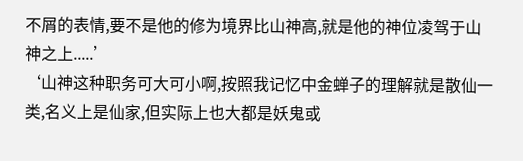不屑的表情,要不是他的修为境界比山神高,就是他的神位凌驾于山神之上.....’
‘山神这种职务可大可小啊,按照我记忆中金蝉子的理解就是散仙一类,名义上是仙家,但实际上也大都是妖鬼或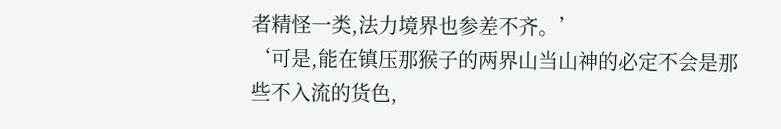者精怪一类,法力境界也参差不齐。’
‘可是,能在镇压那猴子的两界山当山神的必定不会是那些不入流的货色,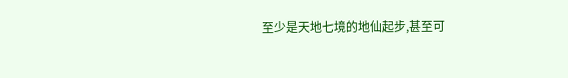至少是天地七境的地仙起步,甚至可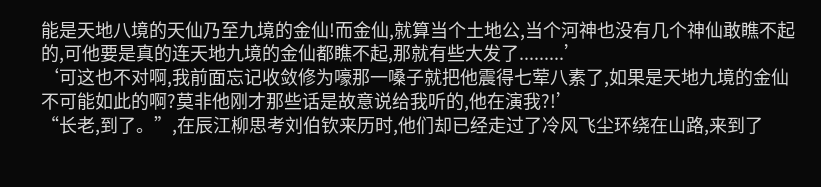能是天地八境的天仙乃至九境的金仙!而金仙,就算当个土地公,当个河神也没有几个神仙敢瞧不起的,可他要是真的连天地九境的金仙都瞧不起,那就有些大发了.........’
‘可这也不对啊,我前面忘记收敛修为嚎那一嗓子就把他震得七荤八素了,如果是天地九境的金仙不可能如此的啊?莫非他刚才那些话是故意说给我听的,他在演我?!’
“长老,到了。”,在辰江柳思考刘伯钦来历时,他们却已经走过了冷风飞尘环绕在山路,来到了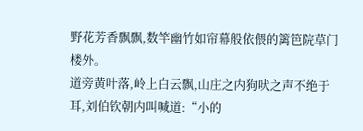野花芳香飘飘,数竿幽竹如帘幕般依偎的篱笆院草门楼外。
道旁黄叶落,岭上白云飘,山庄之内狗吠之声不绝于耳,刘伯钦朝内叫喊道:“小的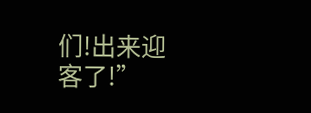们!出来迎客了!”